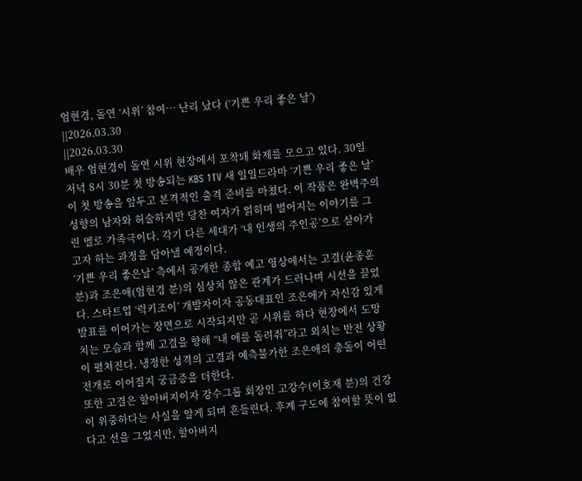엄현경, 돌연 ‘시위’ 참여… 난리 났다 (‘기쁜 우리 좋은 날’)
||2026.03.30
||2026.03.30
배우 엄현경이 돌연 시위 현장에서 포착돼 화제를 모으고 있다. 30일 저녁 8시 30분 첫 방송되는 KBS 1TV 새 일일드라마 ‘기쁜 우리 좋은 날’이 첫 방송을 앞두고 본격적인 출격 준비를 마쳤다. 이 작품은 완벽주의 성향의 남자와 허술하지만 당찬 여자가 얽히며 벌어지는 이야기를 그린 멜로 가족극이다. 각기 다른 세대가 ‘내 인생의 주인공’으로 살아가고자 하는 과정을 담아낼 예정이다.
‘기쁜 우리 좋은날’ 측에서 공개한 종합 예고 영상에서는 고결(윤종훈 분)과 조은애(엄현경 분)의 심상치 않은 관계가 드러나며 시선을 끌었다. 스타트업 ‘럭키조이’ 개발자이자 공동대표인 조은애가 자신감 있게 발표를 이어가는 장면으로 시작되지만 곧 시위를 하다 현장에서 도망치는 모습과 함께 고결을 향해 “내 애를 돌려줘”라고 외치는 반전 상황이 펼쳐진다. 냉정한 성격의 고결과 예측불가한 조은애의 충돌이 어떤 전개로 이어질지 궁금증을 더한다.
또한 고결은 할아버지이자 강수그룹 회장인 고강수(이호재 분)의 건강이 위중하다는 사실을 알게 되며 흔들린다. 후계 구도에 참여할 뜻이 없다고 선을 그었지만, 할아버지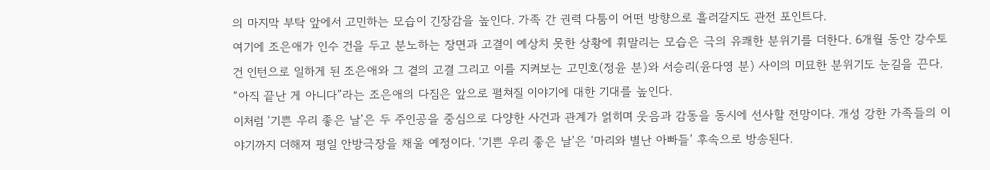의 마지막 부탁 앞에서 고민하는 모습이 긴장감을 높인다. 가족 간 권력 다툼이 어떤 방향으로 흘러갈지도 관전 포인트다.
여기에 조은애가 인수 건을 두고 분노하는 장면과 고결이 예상치 못한 상황에 휘말리는 모습은 극의 유쾌한 분위기를 더한다. 6개월 동안 강수토건 인턴으로 일하게 된 조은애와 그 곁의 고결 그리고 이를 지켜보는 고민호(정윤 분)와 서승리(윤다영 분) 사이의 미묘한 분위기도 눈길을 끈다. “아직 끝난 게 아니다”라는 조은애의 다짐은 앞으로 펼쳐질 이야기에 대한 기대를 높인다.
이처럼 ‘기쁜 우리 좋은 날’은 두 주인공을 중심으로 다양한 사건과 관계가 얽히며 웃음과 감동을 동시에 선사할 전망이다. 개성 강한 가족들의 이야기까지 더해져 평일 안방극장을 채울 예정이다. ‘기쁜 우리 좋은 날’은 ‘마리와 별난 아빠들’ 후속으로 방송된다.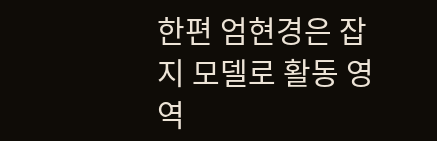한편 엄현경은 잡지 모델로 활동 영역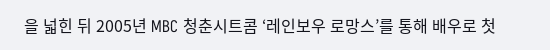을 넓힌 뒤 2005년 MBC 청춘시트콤 ‘레인보우 로망스’를 통해 배우로 첫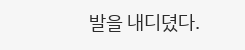발을 내디뎠다.